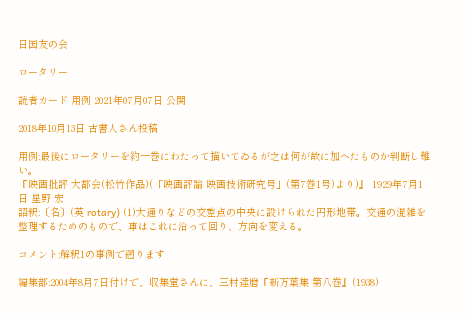日国友の会

ロータリー

読者カード 用例 2021年07月07日 公開

2018年10月13日 古書人さん投稿

用例:最後にロータリーを約一巻にわたって描いてゐるが之は何が故に加へたものか判断し難い。
『映画批評 大都会(松竹作品)(「映画評論 映画技術研究号」(第7巻1号)より)』 1929年7月1日 星野 宏
語釈:〔名〕(英 rotary) (1)大通りなどの交差点の中央に設けられた円形地帯。交通の混雑を整理するためのもので、車はこれに沿って回り、方向を変える。

コメント:解釈1の事例で遡ります

編集部:2004年8月7日付けで、収集堂さんに、三村達磨『新万葉集 第八巻』(1938)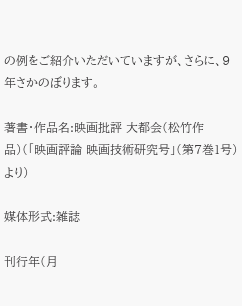の例をご紹介いただいていますが、さらに、9年さかのぼります。

著書・作品名:映画批評 大都会(松竹作品)(「映画評論 映画技術研究号」(第7巻1号)より)

媒体形式:雑誌

刊行年(月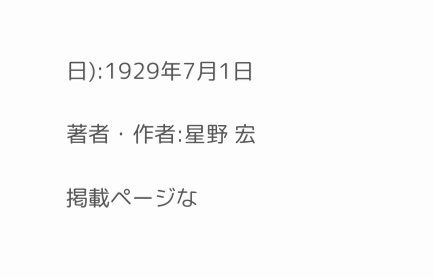日):1929年7月1日

著者・作者:星野 宏

掲載ページな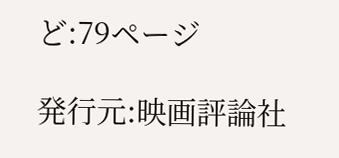ど:79ページ

発行元:映画評論社